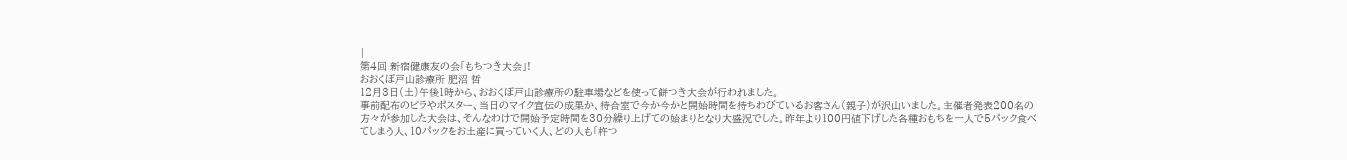|
第4回 新宿健康友の会「もちつき大会」!
おおくぼ戸山診療所 肥沼 哲
12月3日(土)午後1時から、おおくぼ戸山診療所の駐車場などを使って餅つき大会が行われました。
事前配布のビラやポスター、当日のマイク宣伝の成果か、待合室で今か今かと開始時間を待ちわびているお客さん(親子)が沢山いました。主催者発表200名の方々が参加した大会は、そんなわけで開始予定時間を30分繰り上げての始まりとなり大盛況でした。昨年より100円値下げした各種おもちを一人で5パック食べてしまう人、10パックをお土産に買っていく人、どの人も「杵つ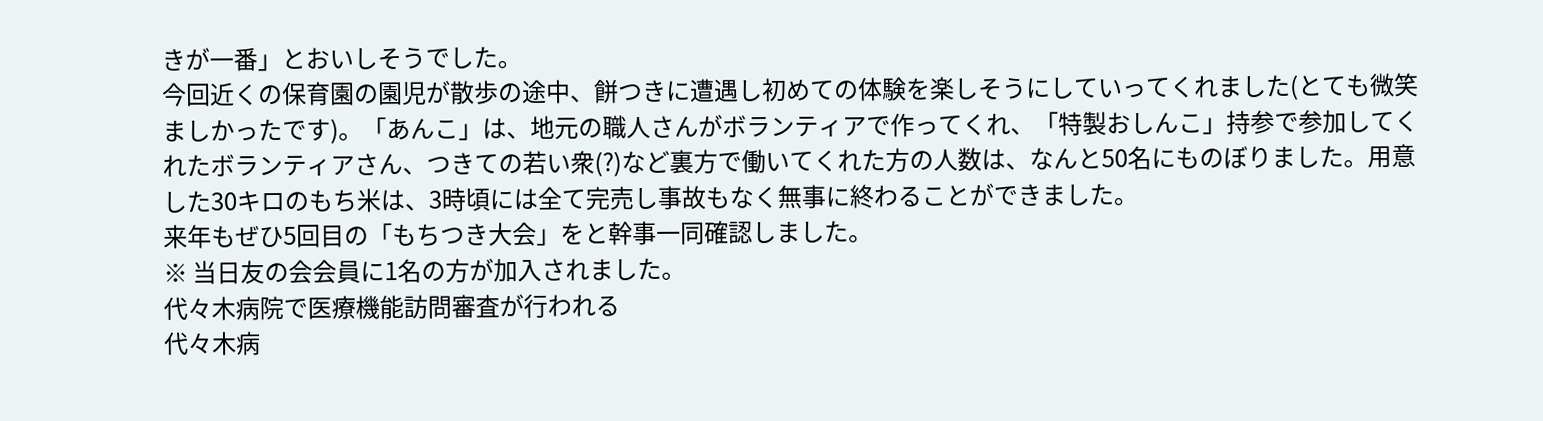きが一番」とおいしそうでした。
今回近くの保育園の園児が散歩の途中、餅つきに遭遇し初めての体験を楽しそうにしていってくれました(とても微笑ましかったです)。「あんこ」は、地元の職人さんがボランティアで作ってくれ、「特製おしんこ」持参で参加してくれたボランティアさん、つきての若い衆(?)など裏方で働いてくれた方の人数は、なんと50名にものぼりました。用意した30キロのもち米は、3時頃には全て完売し事故もなく無事に終わることができました。
来年もぜひ5回目の「もちつき大会」をと幹事一同確認しました。
※ 当日友の会会員に1名の方が加入されました。
代々木病院で医療機能訪問審査が行われる
代々木病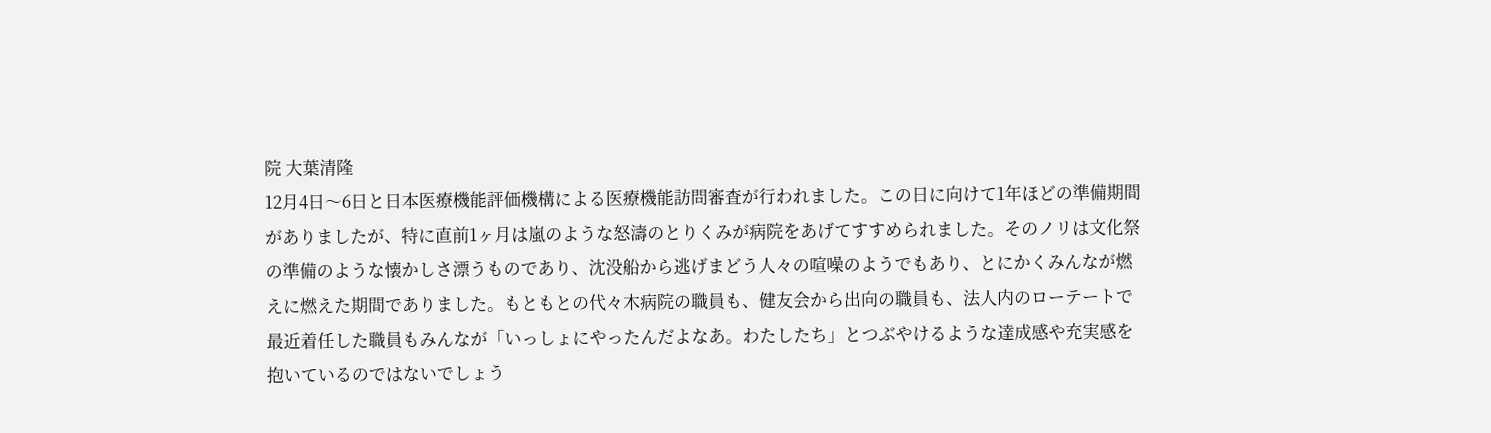院 大葉清隆
12月4日〜6日と日本医療機能評価機構による医療機能訪問審査が行われました。この日に向けて1年ほどの準備期間がありましたが、特に直前1ヶ月は嵐のような怒濤のとりくみが病院をあげてすすめられました。そのノリは文化祭の準備のような懐かしさ漂うものであり、沈没船から逃げまどう人々の喧噪のようでもあり、とにかくみんなが燃えに燃えた期間でありました。もともとの代々木病院の職員も、健友会から出向の職員も、法人内のローテートで最近着任した職員もみんなが「いっしょにやったんだよなあ。わたしたち」とつぶやけるような達成感や充実感を抱いているのではないでしょう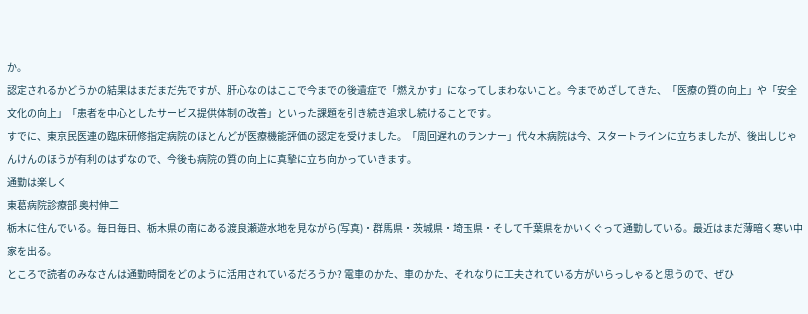か。
認定されるかどうかの結果はまだまだ先ですが、肝心なのはここで今までの後遺症で「燃えかす」になってしまわないこと。今までめざしてきた、「医療の質の向上」や「安全文化の向上」「患者を中心としたサービス提供体制の改善」といった課題を引き続き追求し続けることです。
すでに、東京民医連の臨床研修指定病院のほとんどが医療機能評価の認定を受けました。「周回遅れのランナー」代々木病院は今、スタートラインに立ちましたが、後出しじゃんけんのほうが有利のはずなので、今後も病院の質の向上に真摯に立ち向かっていきます。
通勤は楽しく
東葛病院診療部 奥村伸二
栃木に住んでいる。毎日毎日、栃木県の南にある渡良瀬遊水地を見ながら(写真)・群馬県・茨城県・埼玉県・そして千葉県をかいくぐって通勤している。最近はまだ薄暗く寒い中家を出る。
ところで読者のみなさんは通勤時間をどのように活用されているだろうか? 電車のかた、車のかた、それなりに工夫されている方がいらっしゃると思うので、ぜひ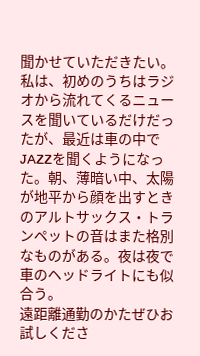聞かせていただきたい。
私は、初めのうちはラジオから流れてくるニュースを聞いているだけだったが、最近は車の中でJAZZを聞くようになった。朝、薄暗い中、太陽が地平から顔を出すときのアルトサックス・トランペットの音はまた格別なものがある。夜は夜で車のヘッドライトにも似合う。
遠距離通勤のかたぜひお試しくださ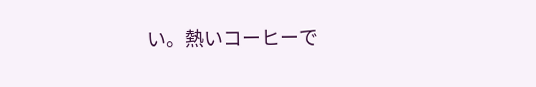い。熱いコーヒーで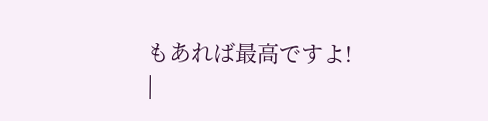もあれば最高ですよ!
|